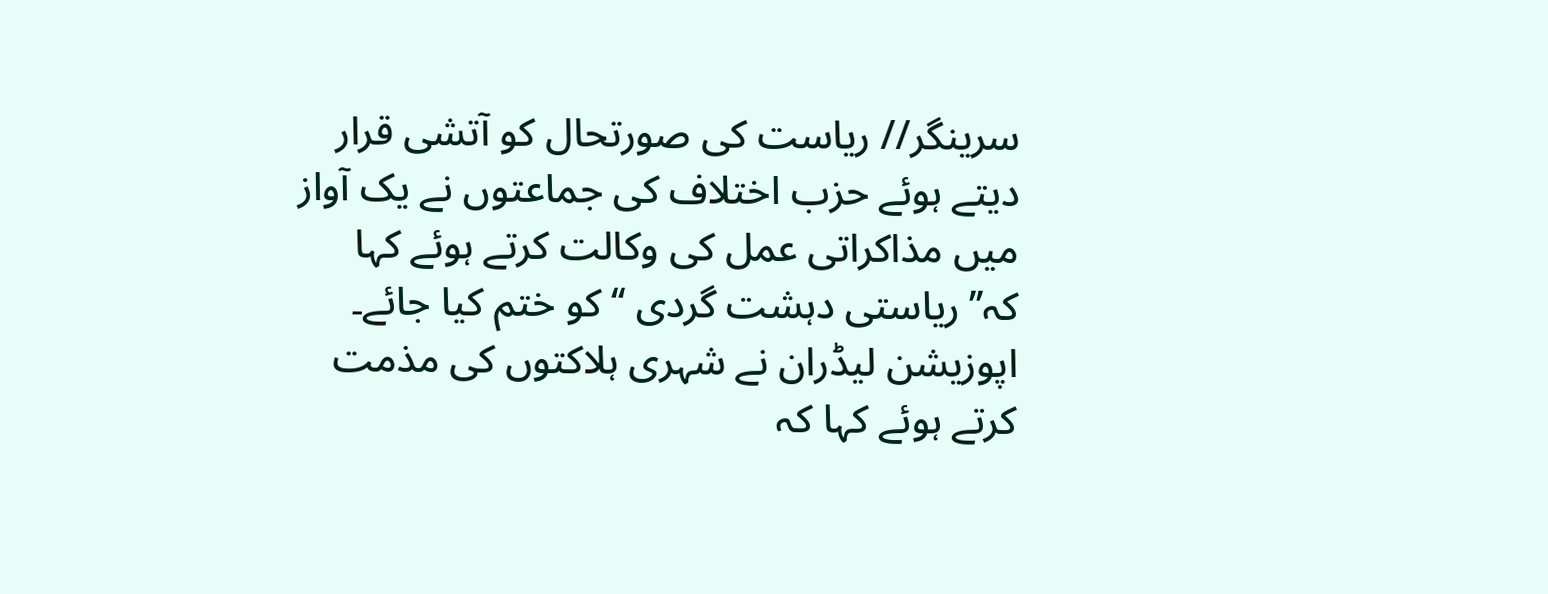سرینگر// ریاست کی صورتحال کو آتشی قرار دیتے ہوئے حزب اختلاف کی جماعتوں نے یک آواز میں مذاکراتی عمل کی وکالت کرتے ہوئے کہا کہ’’ریاستی دہشت گردی ‘‘ کو ختم کیا جائے۔ اپوزیشن لیڈران نے شہری ہلاکتوں کی مذمت کرتے ہوئے کہا کہ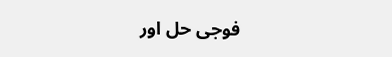فوجی حل اور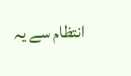انتظام سے یہ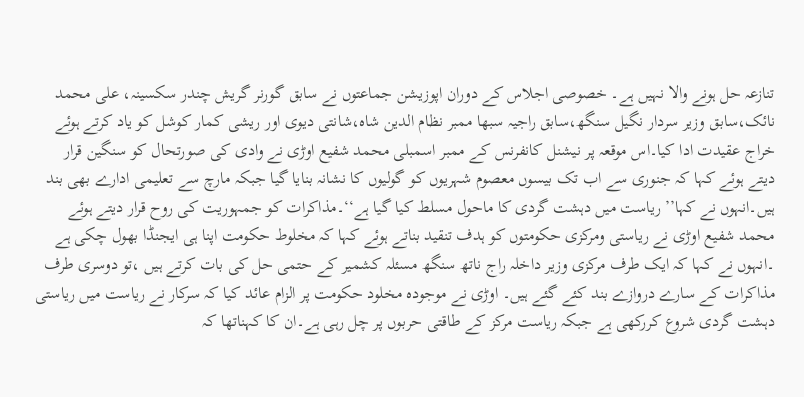تنازعہ حل ہونے والا نہیں ہے۔ خصوصی اجلاس کے دوران اپوزیشن جماعتوں نے سابق گورنر گریش چندر سکسینہ، علی محمد نائک،سابق وزیر سردار نگیل سنگھ،سابق راجیہ سبھا ممبر نظام الدین شاہ،شانتی دیوی اور ریشی کمار کوشل کو یاد کرتے ہوئے خراج عقیدت ادا کیا۔اس موقعہ پر نیشنل کانفرنس کے ممبر اسمبلی محمد شفیع اوڑی نے وادی کی صورتحال کو سنگین قرار دیتے ہوئے کہا کہ جنوری سے اب تک بیسوں معصوم شہریوں کو گولیوں کا نشانہ بنایا گیا جبکہ مارچ سے تعلیمی ادارے بھی بند ہیں۔انہوں نے کہا’’ ریاست میں دہشت گردی کا ماحول مسلط کیا گیا ہے‘‘۔مذاکرات کو جمہوریت کی روح قرار دیتے ہوئے محمد شفیع اوڑی نے ریاستی ومرکزی حکومتوں کو ہدف تنقید بناتے ہوئے کہا کہ مخلوط حکومت اپنا ہی ایجنڈا بھول چکی ہے ۔انہوں نے کہا کہ ایک طرف مرکزی وزیر داخلہ راج ناتھ سنگھ مسئلہ کشمیر کے حتمی حل کی بات کرتے ہیں ،تو دوسری طرف مذاکرات کے سارے دروازے بند کئے گئے ہیں۔ اوڑی نے موجودہ مخلود حکومت پر الزام عائد کیا کہ سرکار نے ریاست میں ریاستی دہشت گردی شروع کررکھی ہے جبکہ ریاست مرکز کے طاقتی حربوں پر چل رہی ہے۔ان کا کہناتھا کہ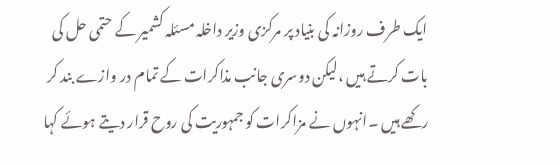ایک طرف روزانہ کی بنیاد پر مرکزی وزیر داخلہ مسئلہ کشمیر کے حتمی حل کی بات کرتے ہیں ،لیکن دوسری جانب مذاکرات کے تمام در وازے بند کر رکھے ہیں ۔انہوں نے مزاکرات کو جمہوریت کی روح قرار دیتے ہوئے کہا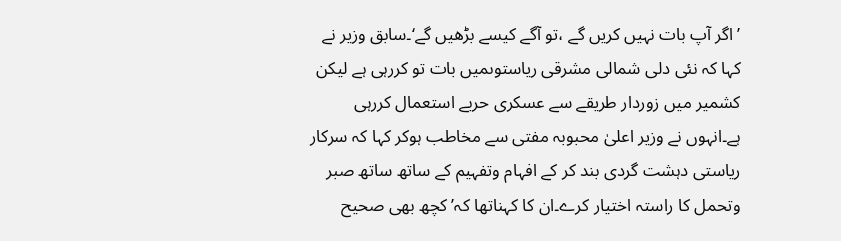’اگر آپ بات نہیں کریں گے ،تو آگے کیسے بڑھیں گے‘۔سابق وزیر نے کہا کہ نئی دلی شمالی مشرقی ریاستوںمیں بات تو کررہی ہے لیکن کشمیر میں زوردار طریقے سے عسکری حربے استعمال کررہی ہے۔انہوں نے وزیر اعلیٰ محبوبہ مفتی سے مخاطب ہوکر کہا کہ سرکار ریاستی دہشت گردی بند کر کے افہام وتفہیم کے ساتھ ساتھ صبر وتحمل کا راستہ اختیار کرے۔ان کا کہناتھا کہ’کچھ بھی صحیح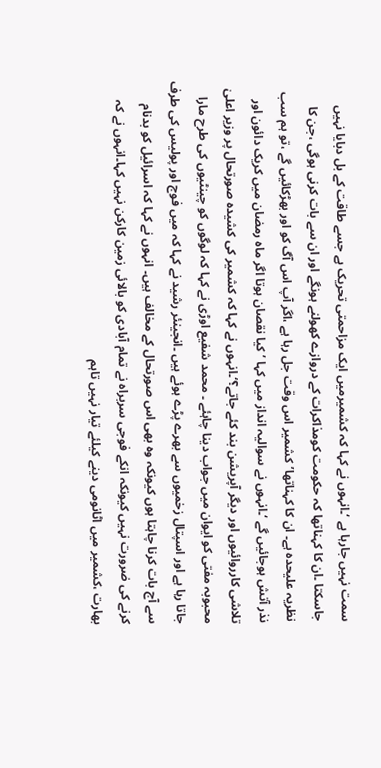سمت نہیں جارہا ہے ‘۔انہوں نے کہا کہ کشمیرمیں ایک مزاحمتی تحریک ہے جسے طاقت کے بل دبایا نہیں جاسکتا ۔ان کا کہناتھا کہ حکومت کومذاکرات کے دروازے کھولنے ہونگے اور ان سے بات کرنی ہوگی ،جن کا نظریہ علیحدہ ہے۔ ان کا کہناتھا’کشمیر اس وقت جل رہا ہے ،اگر آپ اس آگ کو اور بھڑکائیں گے ،تو ہم سب نذر آتش ہوجائیں گے ‘۔انہوں نے سوالیہ انداز میں کہا ’ کیا نقصان ہوتا اگر ماہ رمضان میں کریک دائون اور تلاشی کارروائیوں اور دیگر آپریشن بند کئے جاتے؟‘۔انہوں نے کہا کہ کشمیر کی کشیدہ صورتحال پر وزیر اعلیٰ محبوبہ مفتی کو ایوان میں جواب دینا چاہئے ۔ محمد شفیع اوڑی نے کہا کہ لوگوں کو چینٹیوں کی طرح مارا جاتا رہا ہے اور اسپتال زخمیوں سے بھرے پڑے ہوئے ہیں ۔انجینئر رشید نے کہا کہ میں فوج اور پولیس کی طرف سے آج بات کرنا چاہتا ہوں کیونکہ وہ بھی اس صورتحال کے مخالف ہیں۔ انہوں نے کہا کہ اسرائیل کو بدنام کرنے کی ضرورت نہیں کیونکہ انکے فوجی سربراہ نے تمام آبادی کو بالائی زمین کارکن نہیں کہا۔انہوں نے کہ بھارت ،کشمیر میں اٹانومی دینے کیلئے تیار نہیں تاہم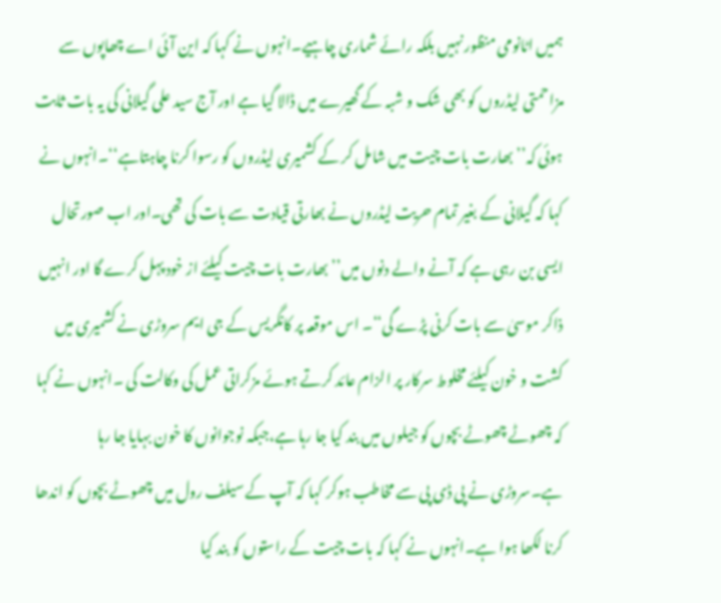ہمیں اٹانومی منظور نہیں بلکہ رائے شماری چاہیے۔انہوں نے کہا کہ این آئی اے چھاپوں سے مزاحمتی لیڈروں کو بھی شک و شبہ کے گھیرے میں ڈالا گیا ہے اور آج سید علی گیلانی کی یہ بات ثابت ہوئی کہ’’ بھارت بات چیت میں شامل کر کے کشمیری لیڈروں کو رسوا کرنا چاہتاہے‘‘۔انہوں نے کہا کہ گیلانی کے بغیر تمام حریت لیڈروں نے بھارتی قیادت سے بات کی تھی۔اور اب صورتحال ایسی بن رہی ہے کہ آنے والے دنوں میں’’ بھارت بات چیت کیلئے از خود پہل کرے گا اور انہیں ذاکر موسیٰ سے بات کرنی پڑے گی‘‘۔ اس موقعہ پر کانگریس کے جی ایم سروڑی نے کشمیری میں کشت و خون کیلئے مخلوط سرکار پر الزام عائد کرتے ہوئے مزکراتی عمل کی وکالت کی ۔انہوں نے کہا کہ چھوٹے چھوٹے بچوں کو جیلوں میں بند کیا جا رہا ہے،جبکہ نوجوانوں کا خون بہایا جا رہا ہے۔سروڑی نے پی ڈی پی سے مخاطب ہوکر کہا کہ آپ کے سیلف رول میں چھوٹے بچوں کو اندھا کرنا لکھا ہوا ہے۔انہوں نے کہا کہ بات چیت کے راستوں کو بند کیا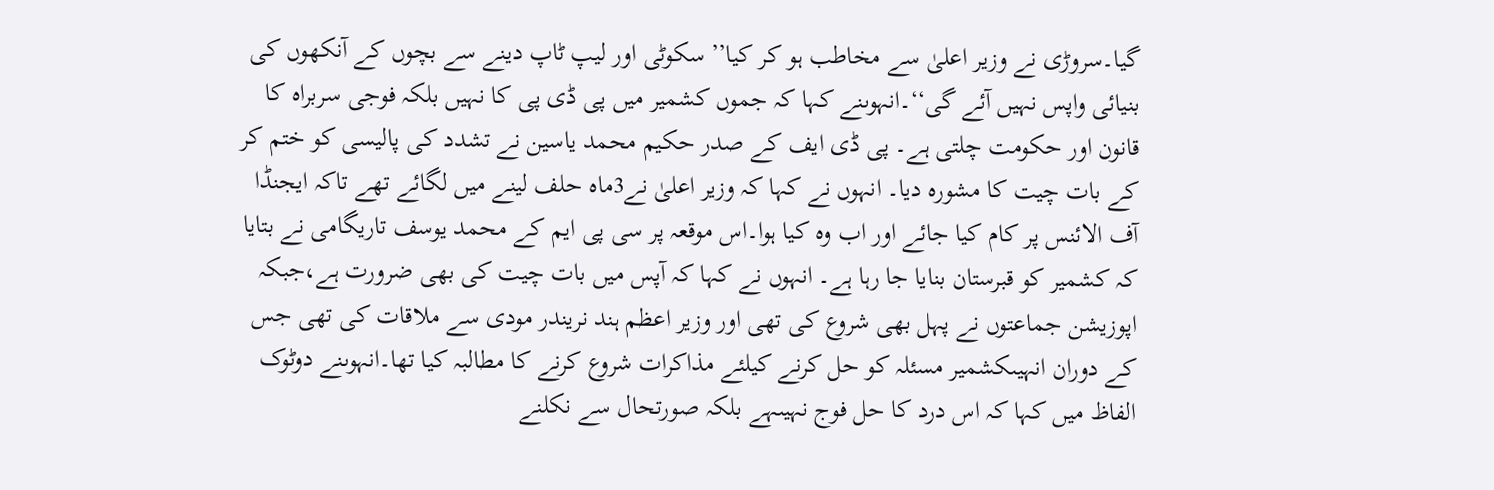گیا۔سروڑی نے وزیر اعلیٰ سے مخاطب ہو کر کیا’’ سکوٹی اور لیپ ٹاپ دینے سے بچوں کے آنکھوں کی بنیائی واپس نہیں آئے گی‘‘۔انہوںنے کہا کہ جموں کشمیر میں پی ڈی پی کا نہیں بلکہ فوجی سربراہ کا قانون اور حکومت چلتی ہے۔ پی ڈی ایف کے صدر حکیم محمد یاسین نے تشدد کی پالیسی کو ختم کر کے بات چیت کا مشورہ دیا۔ انہوں نے کہا کہ وزیر اعلیٰ نے3ماہ حلف لینے میں لگائے تھے تاکہ ایجنڈا آف الائنس پر کام کیا جائے اور اب وہ کیا ہوا۔اس موقعہ پر سی پی ایم کے محمد یوسف تاریگامی نے بتایا کہ کشمیر کو قبرستان بنایا جا رہا ہے۔ انہوں نے کہا کہ آپس میں بات چیت کی بھی ضرورت ہے،جبکہ اپوزیشن جماعتوں نے پہل بھی شروع کی تھی اور وزیر اعظم ہند نریندر مودی سے ملاقات کی تھی جس کے دوران انہیںکشمیر مسئلہ کو حل کرنے کیلئے مذاکرات شروع کرنے کا مطالبہ کیا تھا۔انہوںنے دوٹوک الفاظ میں کہا کہ اس درد کا حل فوج نہیںہے بلکہ صورتحال سے نکلنے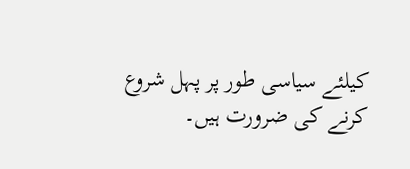کیلئے سیاسی طور پر پہل شروع کرنے کی ضرورت ہیں۔